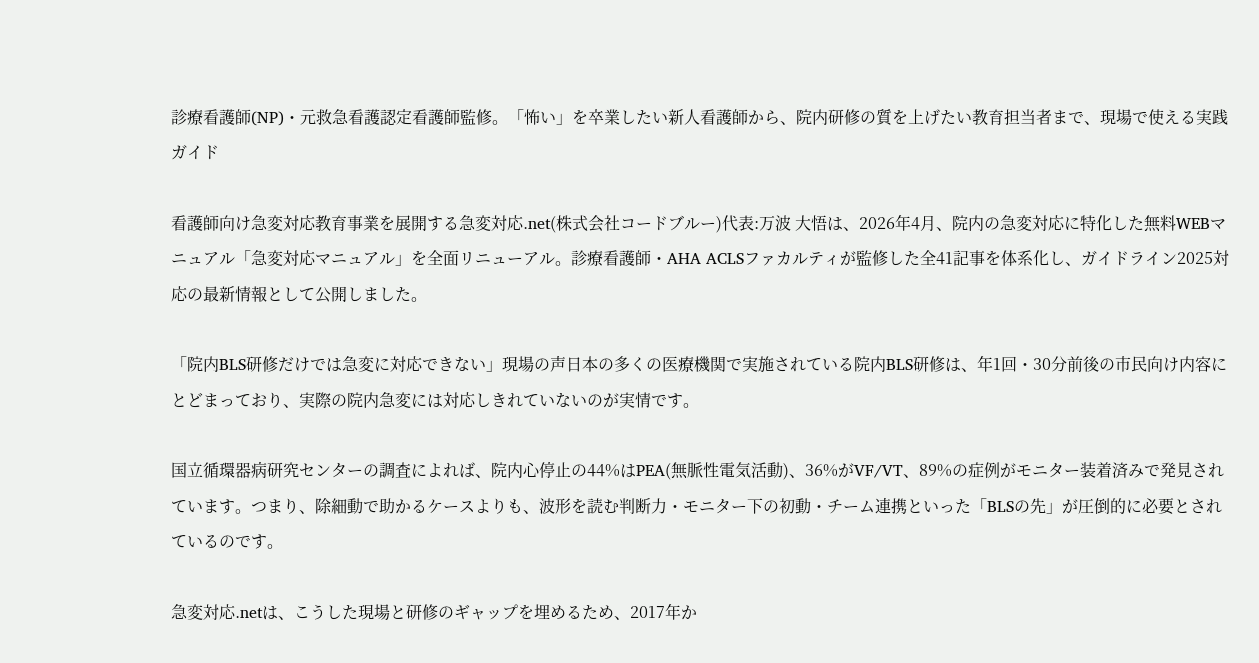診療看護師(NP)・元救急看護認定看護師監修。「怖い」を卒業したい新人看護師から、院内研修の質を上げたい教育担当者まで、現場で使える実践ガイド

看護師向け急変対応教育事業を展開する急変対応.net(株式会社コードブルー)代表:万波 大悟は、2026年4月、院内の急変対応に特化した無料WEBマニュアル「急変対応マニュアル」を全面リニューアル。診療看護師・AHA ACLSファカルティが監修した全41記事を体系化し、ガイドライン2025対応の最新情報として公開しました。

「院内BLS研修だけでは急変に対応できない」現場の声日本の多くの医療機関で実施されている院内BLS研修は、年1回・30分前後の市民向け内容にとどまっており、実際の院内急変には対応しきれていないのが実情です。

国立循環器病研究センターの調査によれば、院内心停止の44%はPEA(無脈性電気活動)、36%がVF/VT、89%の症例がモニター装着済みで発見されています。つまり、除細動で助かるケースよりも、波形を読む判断力・モニター下の初動・チーム連携といった「BLSの先」が圧倒的に必要とされているのです。

急変対応.netは、こうした現場と研修のギャップを埋めるため、2017年か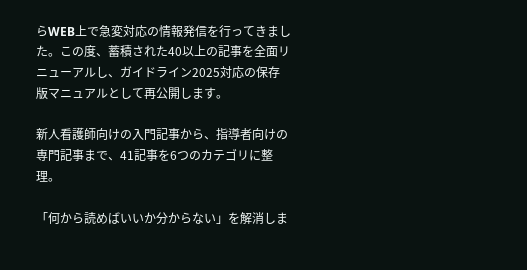らWEB上で急変対応の情報発信を行ってきました。この度、蓄積された40以上の記事を全面リニューアルし、ガイドライン2025対応の保存版マニュアルとして再公開します。

新人看護師向けの入門記事から、指導者向けの専門記事まで、41記事を6つのカテゴリに整理。

「何から読めばいいか分からない」を解消しま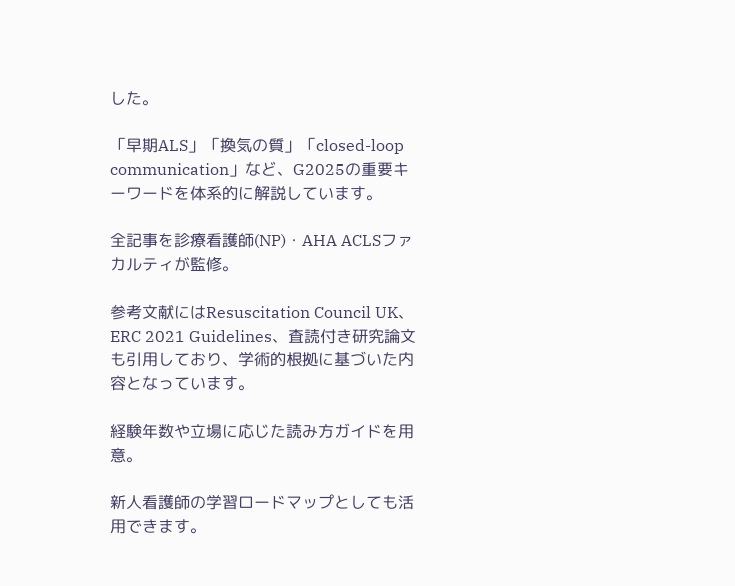した。

「早期ALS」「換気の質」「closed-loop communication」など、G2025の重要キーワードを体系的に解説しています。

全記事を診療看護師(NP)・AHA ACLSファカルティが監修。

参考文献にはResuscitation Council UK、ERC 2021 Guidelines、査読付き研究論文も引用しており、学術的根拠に基づいた内容となっています。

経験年数や立場に応じた読み方ガイドを用意。

新人看護師の学習ロードマップとしても活用できます。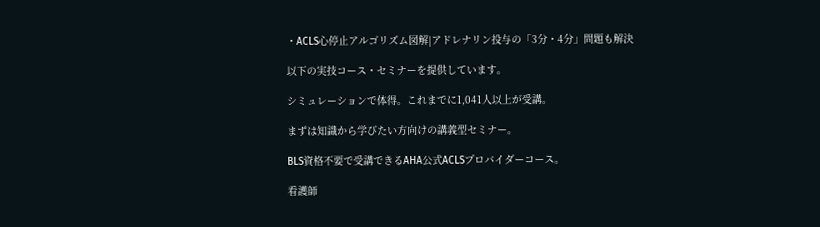・ACLS心停止アルゴリズム図解|アドレナリン投与の「3分・4分」問題も解決

以下の実技コース・セミナーを提供しています。

シミュレーションで体得。これまでに1,041人以上が受講。

まずは知識から学びたい方向けの講義型セミナー。

BLS資格不要で受講できるAHA公式ACLSプロバイダーコース。

看護師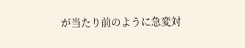が当たり前のように急変対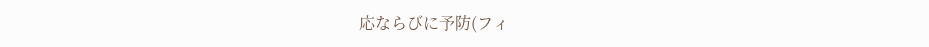応ならびに予防(フィ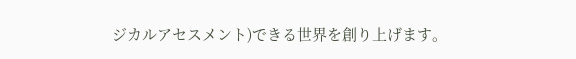ジカルアセスメント)できる世界を創り上げます。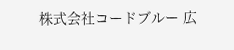株式会社コードブルー 広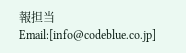報担当Email:[info@codeblue.co.jp]